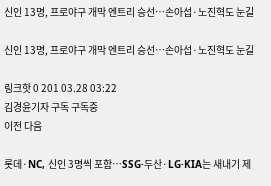신인 13명, 프로야구 개막 엔트리 승선…손아섭·노진혁도 눈길

신인 13명, 프로야구 개막 엔트리 승선…손아섭·노진혁도 눈길

링크핫 0 201 03.28 03:22
김경윤기자 구독 구독중
이전 다음

롯데·NC, 신인 3명씩 포함…SSG·두산·LG·KIA는 새내기 제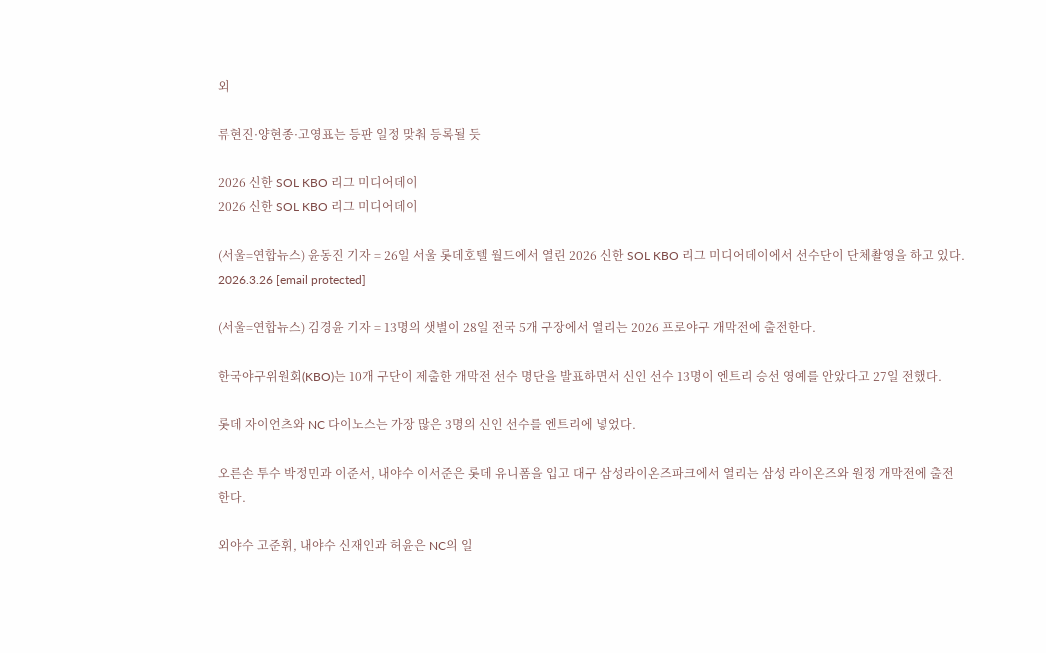외

류현진·양현종·고영표는 등판 일정 맞춰 등록될 듯

2026 신한 SOL KBO 리그 미디어데이
2026 신한 SOL KBO 리그 미디어데이

(서울=연합뉴스) 윤동진 기자 = 26일 서울 롯데호텔 월드에서 열린 2026 신한 SOL KBO 리그 미디어데이에서 선수단이 단체촬영을 하고 있다. 2026.3.26 [email protected]

(서울=연합뉴스) 김경윤 기자 = 13명의 샛별이 28일 전국 5개 구장에서 열리는 2026 프로야구 개막전에 출전한다.

한국야구위원회(KBO)는 10개 구단이 제출한 개막전 선수 명단을 발표하면서 신인 선수 13명이 엔트리 승선 영예를 안았다고 27일 전했다.

롯데 자이언츠와 NC 다이노스는 가장 많은 3명의 신인 선수를 엔트리에 넣었다.

오른손 투수 박정민과 이준서, 내야수 이서준은 롯데 유니폼을 입고 대구 삼성라이온즈파크에서 열리는 삼성 라이온즈와 원정 개막전에 출전한다.

외야수 고준휘, 내야수 신재인과 허윤은 NC의 일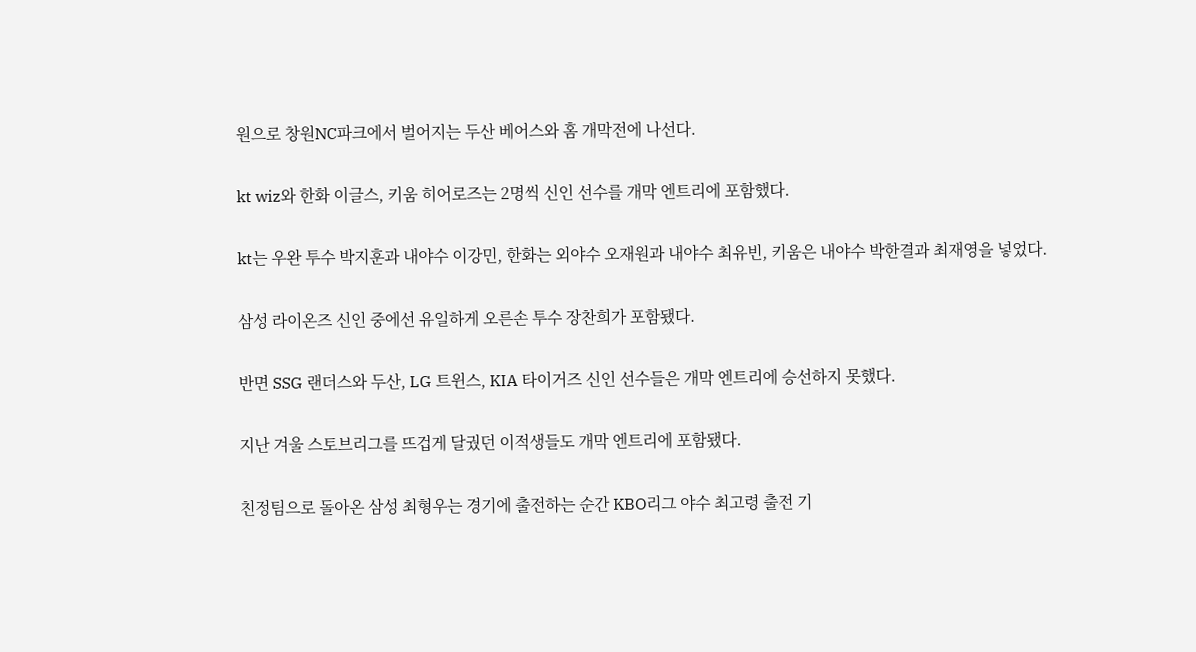원으로 창원NC파크에서 벌어지는 두산 베어스와 홈 개막전에 나선다.

kt wiz와 한화 이글스, 키움 히어로즈는 2명씩 신인 선수를 개막 엔트리에 포함했다.

kt는 우완 투수 박지훈과 내야수 이강민, 한화는 외야수 오재원과 내야수 최유빈, 키움은 내야수 박한결과 최재영을 넣었다.

삼성 라이온즈 신인 중에선 유일하게 오른손 투수 장찬희가 포함됐다.

반면 SSG 랜더스와 두산, LG 트윈스, KIA 타이거즈 신인 선수들은 개막 엔트리에 승선하지 못했다.

지난 겨울 스토브리그를 뜨겁게 달궜던 이적생들도 개막 엔트리에 포함됐다.

친정팀으로 돌아온 삼성 최형우는 경기에 출전하는 순간 KBO리그 야수 최고령 출전 기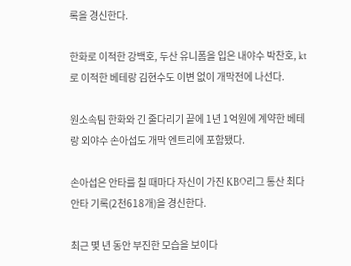록을 경신한다.

한화로 이적한 강백호, 두산 유니폼을 입은 내야수 박찬호, kt로 이적한 베테랑 김현수도 이변 없이 개막전에 나선다.

원소속팀 한화와 긴 줄다리기 끝에 1년 1억원에 계약한 베테랑 외야수 손아섭도 개막 엔트리에 포함됐다.

손아섭은 안타를 칠 때마다 자신이 가진 KBO리그 통산 최다 안타 기록(2천618개)을 경신한다.

최근 몇 년 동안 부진한 모습을 보이다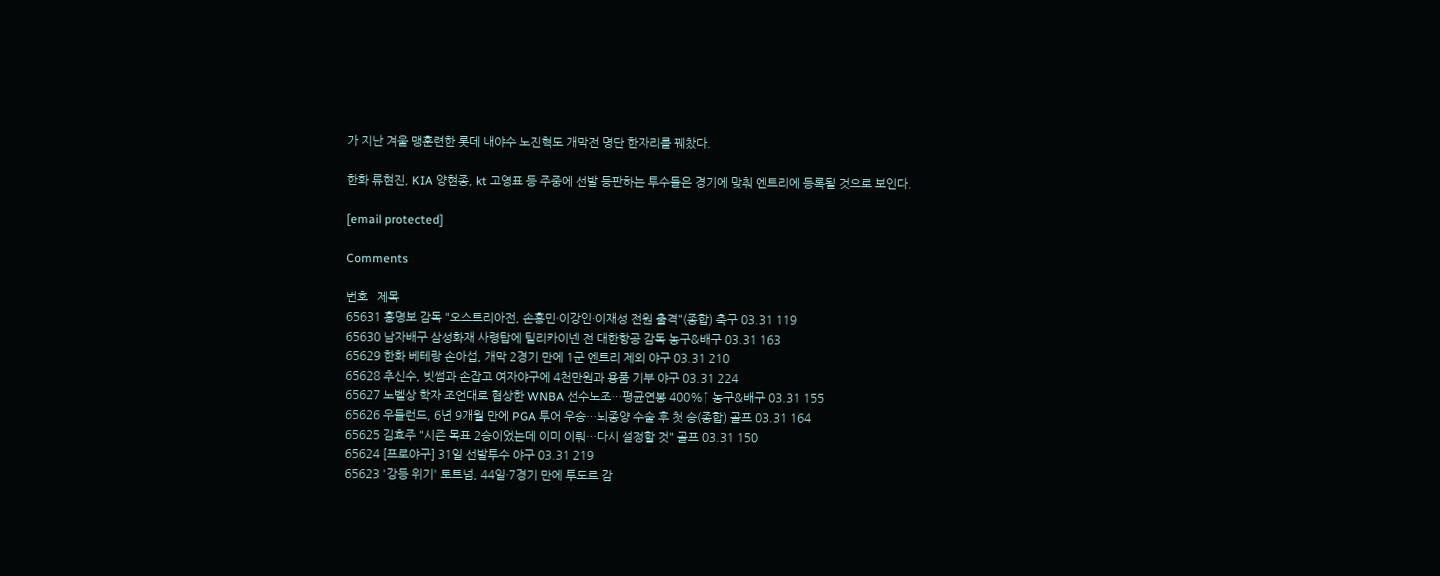가 지난 겨울 맹훈련한 롯데 내야수 노진혁도 개막전 명단 한자리를 꿰찼다.

한화 류현진, KIA 양현종, kt 고영표 등 주중에 선발 등판하는 투수들은 경기에 맞춰 엔트리에 등록될 것으로 보인다.

[email protected]

Comments

번호   제목
65631 홍명보 감독 "오스트리아전, 손흥민·이강인·이재성 전원 출격"(종합) 축구 03.31 119
65630 남자배구 삼성화재 사령탑에 틸리카이넨 전 대한항공 감독 농구&배구 03.31 163
65629 한화 베테랑 손아섭, 개막 2경기 만에 1군 엔트리 제외 야구 03.31 210
65628 추신수, 빗썸과 손잡고 여자야구에 4천만원과 용품 기부 야구 03.31 224
65627 노벨상 학자 조언대로 협상한 WNBA 선수노조…평균연봉 400%↑ 농구&배구 03.31 155
65626 우들런드, 6년 9개월 만에 PGA 투어 우승…뇌종양 수술 후 첫 승(종합) 골프 03.31 164
65625 김효주 "시즌 목표 2승이었는데 이미 이뤄…다시 설정할 것" 골프 03.31 150
65624 [프로야구] 31일 선발투수 야구 03.31 219
65623 '강등 위기' 토트넘, 44일·7경기 만에 투도르 감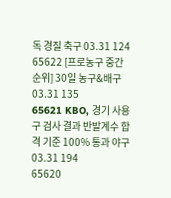독 경질 축구 03.31 124
65622 [프로농구 중간순위] 30일 농구&배구 03.31 135
65621 KBO, 경기 사용구 검사 결과 반발계수 합격 기준 100% 통과 야구 03.31 194
65620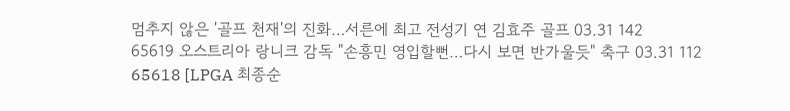멈추지 않은 '골프 천재'의 진화…서른에 최고 전성기 연 김효주 골프 03.31 142
65619 오스트리아 랑니크 감독 "손흥민 영입할뻔…다시 보면 반가울듯" 축구 03.31 112
65618 [LPGA 최종순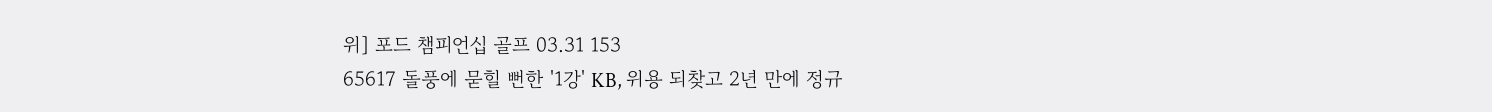위] 포드 챔피언십 골프 03.31 153
65617 돌풍에 묻힐 뻔한 '1강' KB, 위용 되찾고 2년 만에 정규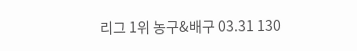리그 1위 농구&배구 03.31 130